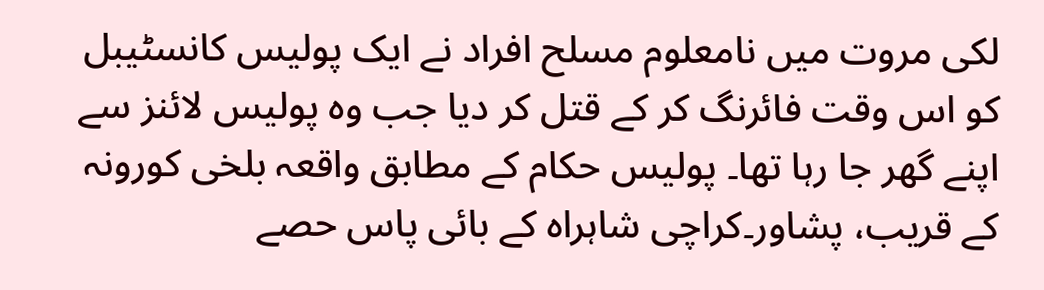لکی مروت میں نامعلوم مسلح افراد نے ایک پولیس کانسٹیبل کو اس وقت فائرنگ کر کے قتل کر دیا جب وہ پولیس لائنز سے اپنے گھر جا رہا تھا۔ پولیس حکام کے مطابق واقعہ بلخی کورونہ کے قریب، پشاور۔کراچی شاہراہ کے بائی پاس حصے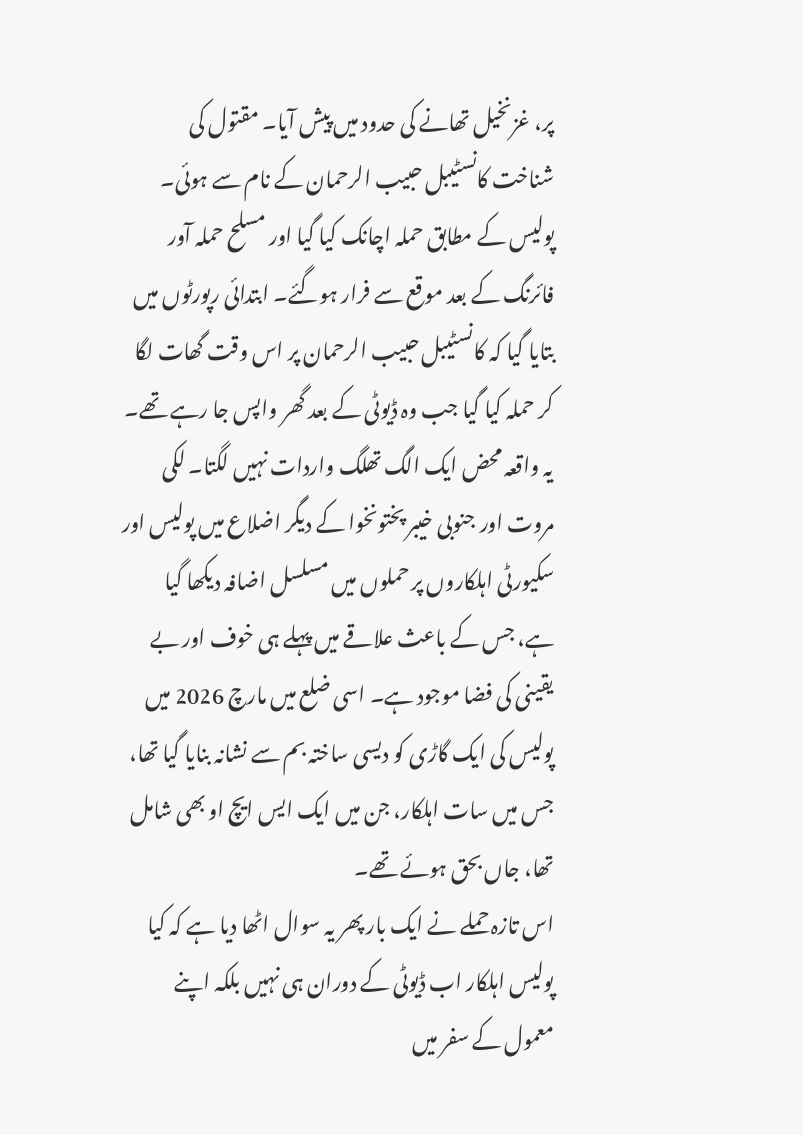پر، غزنخیل تھانے کی حدود میں پیش آیا۔ مقتول کی شناخت کانسٹیبل حبیب الرحمان کے نام سے ہوئی۔
پولیس کے مطابق حملہ اچانک کیا گیا اور مسلح حملہ آور فائرنگ کے بعد موقع سے فرار ہوگئے۔ ابتدائی رپورٹوں میں بتایا گیا کہ کانسٹیبل حبیب الرحمان پر اس وقت گھات لگا کر حملہ کیا گیا جب وہ ڈیوٹی کے بعد گھر واپس جا رہے تھے۔
یہ واقعہ محض ایک الگ تھلگ واردات نہیں لگتا۔ لکی مروت اور جنوبی خیبر پختونخوا کے دیگر اضلاع میں پولیس اور سکیورٹی اہلکاروں پر حملوں میں مسلسل اضافہ دیکھا گیا ہے، جس کے باعث علاقے میں پہلے ہی خوف اور بے یقینی کی فضا موجود ہے۔ اسی ضلع میں مارچ 2026 میں پولیس کی ایک گاڑی کو دیسی ساختہ بم سے نشانہ بنایا گیا تھا، جس میں سات اہلکار، جن میں ایک ایس ایچ او بھی شامل تھا، جاں بحق ہوئے تھے۔
اس تازہ حملے نے ایک بار پھر یہ سوال اٹھا دیا ہے کہ کیا پولیس اہلکار اب ڈیوٹی کے دوران ہی نہیں بلکہ اپنے معمول کے سفر میں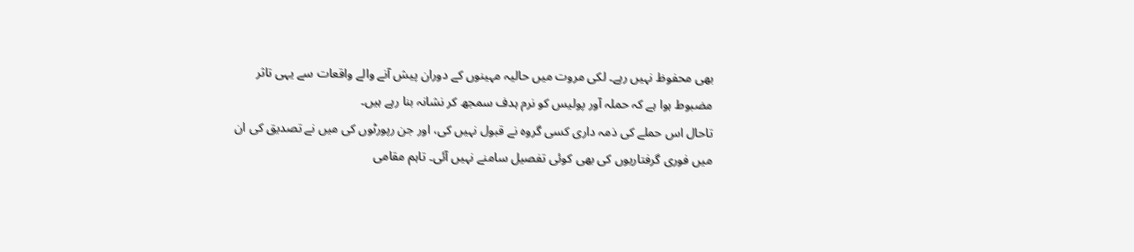بھی محفوظ نہیں رہے۔ لکی مروت میں حالیہ مہینوں کے دوران پیش آنے والے واقعات سے یہی تاثر مضبوط ہوا ہے کہ حملہ آور پولیس کو نرم ہدف سمجھ کر نشانہ بنا رہے ہیں۔
تاحال اس حملے کی ذمہ داری کسی گروہ نے قبول نہیں کی، اور جن رپورٹوں کی میں نے تصدیق کی ان میں فوری گرفتاریوں کی بھی کوئی تفصیل سامنے نہیں آئی۔ تاہم مقامی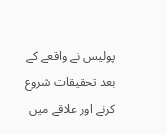پولیس نے واقعے کے بعد تحقیقات شروع کرنے اور علاقے میں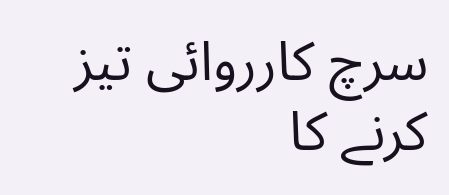سرچ کارروائی تیز کرنے کا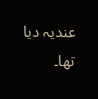عندیہ دیا تھا۔